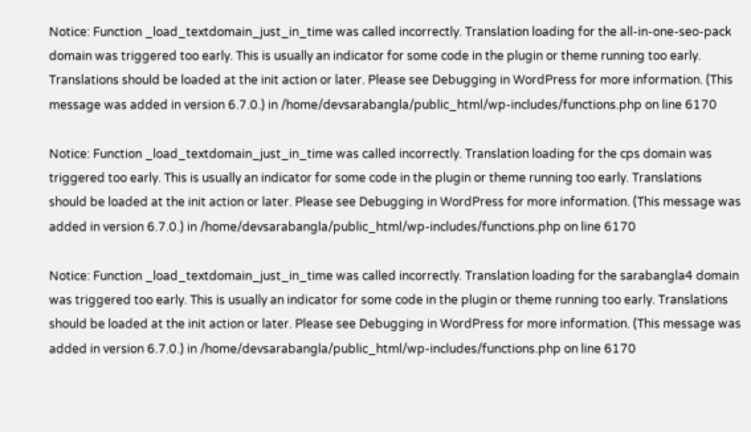Notice: Function _load_textdomain_just_in_time was called incorrectly. Translation loading for the all-in-one-seo-pack domain was triggered too early. This is usually an indicator for some code in the plugin or theme running too early. Translations should be loaded at the init action or later. Please see Debugging in WordPress for more information. (This message was added in version 6.7.0.) in /home/devsarabangla/public_html/wp-includes/functions.php on line 6170

Notice: Function _load_textdomain_just_in_time was called incorrectly. Translation loading for the cps domain was triggered too early. This is usually an indicator for some code in the plugin or theme running too early. Translations should be loaded at the init action or later. Please see Debugging in WordPress for more information. (This message was added in version 6.7.0.) in /home/devsarabangla/public_html/wp-includes/functions.php on line 6170

Notice: Function _load_textdomain_just_in_time was called incorrectly. Translation loading for the sarabangla4 domain was triggered too early. This is usually an indicator for some code in the plugin or theme running too early. Translations should be loaded at the init action or later. Please see Debugging in WordPress for more information. (This message was added in version 6.7.0.) in /home/devsarabangla/public_html/wp-includes/functions.php on line 6170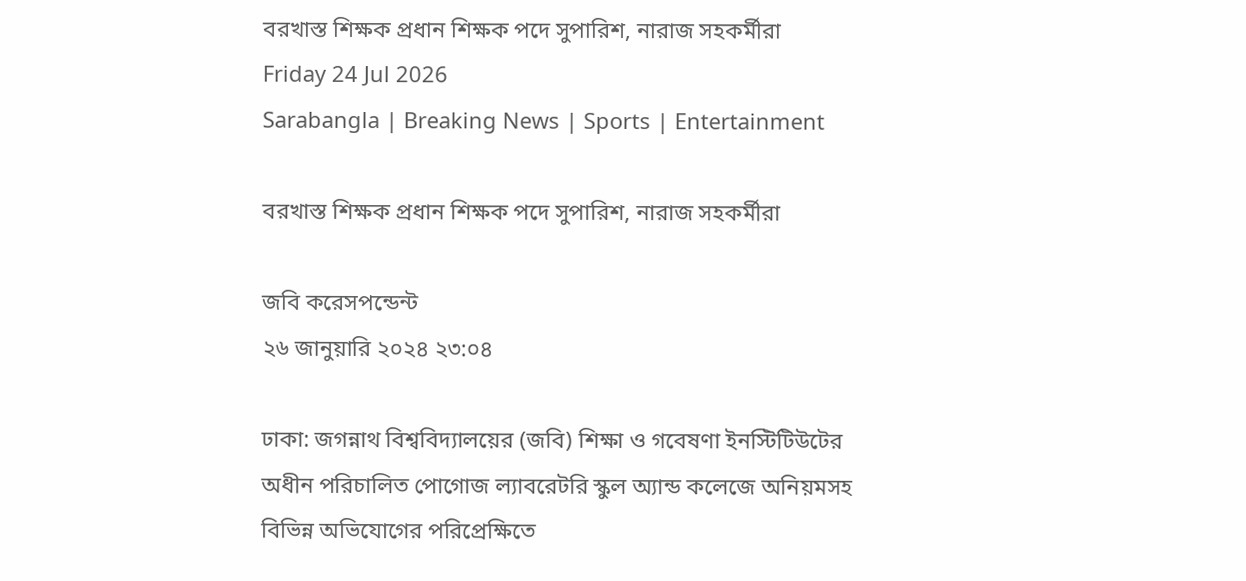বরখাস্ত শিক্ষক প্রধান শিক্ষক পদে সুপারিশ, নারাজ সহকর্মীরা
Friday 24 Jul 2026
Sarabangla | Breaking News | Sports | Entertainment

বরখাস্ত শিক্ষক প্রধান শিক্ষক পদে সুপারিশ, নারাজ সহকর্মীরা

জবি করেসপন্ডেন্ট
২৬ জানুয়ারি ২০২৪ ২৩:০৪

ঢাকা: জগন্নাথ বিশ্ববিদ্যালয়ের (জবি) শিক্ষা ও গবেষণা ইনস্টিটিউটের অধীন পরিচালিত পোগোজ ল্যাবরেটরি স্কুল অ্যান্ড কলেজে অনিয়মসহ বিভিন্ন অভিযোগের পরিপ্রেক্ষিতে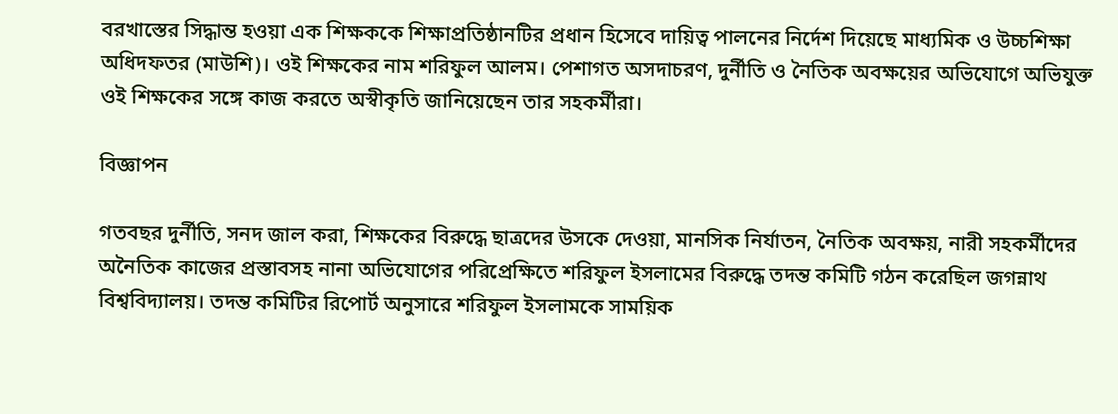বরখাস্তের সিদ্ধান্ত হওয়া এক শিক্ষককে শিক্ষাপ্রতিষ্ঠানটির প্রধান হিসেবে দায়িত্ব পালনের নির্দেশ দিয়েছে মাধ্যমিক ও উচ্চশিক্ষা অধিদফতর (মাউশি)। ওই শিক্ষকের নাম শরিফুল আলম। পেশাগত অসদাচরণ, দুর্নীতি ও নৈতিক অবক্ষয়ের অভিযোগে অভিযুক্ত ওই শিক্ষকের সঙ্গে কাজ করতে অস্বীকৃতি জানিয়েছেন তার সহকর্মীরা।

বিজ্ঞাপন

গতবছর দুর্নীতি, সনদ জাল করা, শিক্ষকের বিরুদ্ধে ছাত্রদের উসকে দেওয়া, মানসিক নির্যাতন, নৈতিক অবক্ষয়, নারী সহকর্মীদের অনৈতিক কাজের প্রস্তাবসহ নানা অভিযোগের পরিপ্রেক্ষিতে শরিফুল ইসলামের বিরুদ্ধে তদন্ত কমিটি গঠন করেছিল জগন্নাথ বিশ্ববিদ্যালয়। তদন্ত কমিটির রিপোর্ট অনুসারে শরিফুল ইসলামকে সাময়িক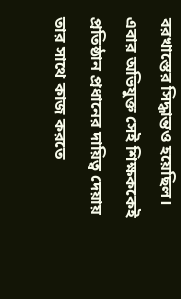বরখাস্তের সিদ্ধান্তও হয়েছিল। এবার অভিযুক্ত সেই শিক্ষককেই প্রতিষ্ঠান প্রধানের দায়িত্ব দেয়ায় তার সাথে কাজ করতে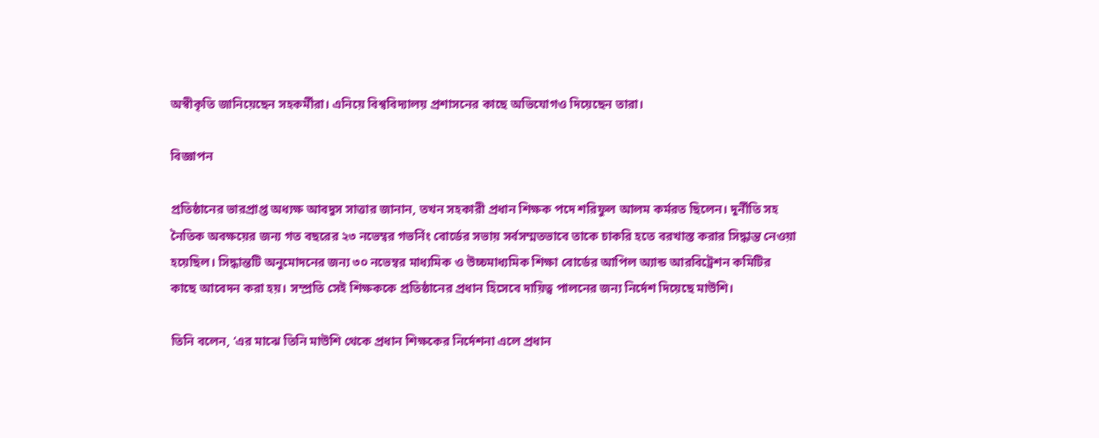অস্বীকৃতি জানিয়েছেন সহকর্মীরা। এনিয়ে বিশ্ববিদ্যালয় প্রশাসনের কাছে অভিযোগও দিয়েছেন তারা।

বিজ্ঞাপন

প্রতিষ্ঠানের ভারপ্রাপ্ত অধ্যক্ষ আবদুস সাত্তার জানান, তখন সহকারী প্রধান শিক্ষক পদে শরিফুল আলম কর্মরত ছিলেন। দুর্নীতি সহ নৈতিক অবক্ষয়ের জন্য গত বছরের ২৩ নভেম্বর গভর্নিং বোর্ডের সভায় সর্বসম্মতভাবে তাকে চাকরি হতে বরখাস্ত করার সিদ্ধান্ত নেওয়া হয়েছিল। সিদ্ধান্তটি অনুমোদনের জন্য ৩০ নভেম্বর মাধ্যমিক ও উচ্চমাধ্যমিক শিক্ষা বোর্ডের আপিল অ্যান্ড আরবিট্রেশন কমিটির কাছে আবেদন করা হয়। সম্প্রতি সেই শিক্ষককে প্রতিষ্ঠানের প্রধান হিসেবে দায়িত্ব পালনের জন্য নির্দেশ দিয়েছে মাউশি।

তিনি বলেন, ‘এর মাঝে তিনি মাউশি থেকে প্রধান শিক্ষকের নির্দেশনা এলে প্রধান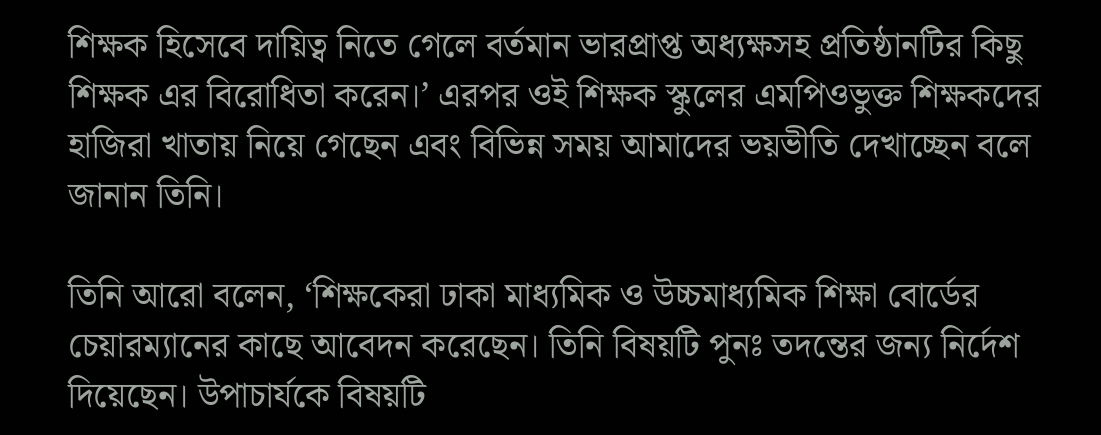শিক্ষক হিসেবে দায়িত্ব নিতে গেলে বর্তমান ভারপ্রাপ্ত অধ্যক্ষসহ প্রতিষ্ঠানটির কিছু শিক্ষক এর বিরোধিতা করেন।’ এরপর ওই শিক্ষক স্কুলের এমপিওভুক্ত শিক্ষকদের হাজিরা খাতায় নিয়ে গেছেন এবং বিভিন্ন সময় আমাদের ভয়ভীতি দেখাচ্ছেন বলে জানান তিনি।

তিনি আরো বলেন, ‘শিক্ষকেরা ঢাকা মাধ্যমিক ও উচ্চমাধ্যমিক শিক্ষা বোর্ডের চেয়ারম্যানের কাছে আবেদন করেছেন। তিনি বিষয়টি পুনঃ তদন্তের জন্য নির্দেশ দিয়েছেন। উপাচার্যকে বিষয়টি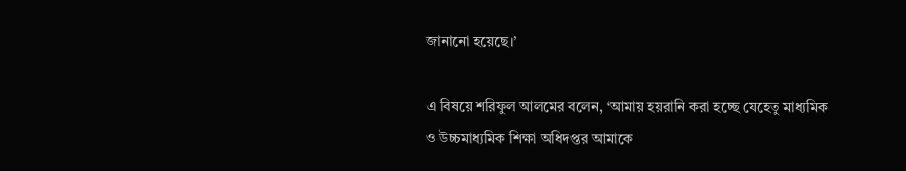জানানো হয়েছে।’

এ বিষয়ে শরিফুল আলমের বলেন, ‘আমায় হয়রানি করা হচ্ছে যেহেতু মাধ্যমিক ও উচ্চমাধ্যমিক শিক্ষা অধিদপ্তর আমাকে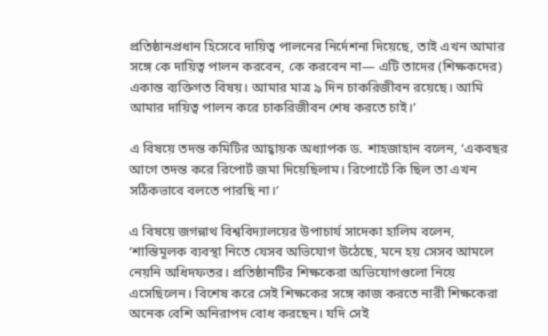প্রতিষ্ঠানপ্রধান হিসেবে দায়িত্ব পালনের নির্দেশনা দিয়েছে, তাই এখন আমার সঙ্গে কে দায়িত্ব পালন করবেন, কে করবেন না— এটি তাদের (শিক্ষকদের) একান্ত ব্যক্তিগত বিষয়। আমার মাত্র ৯ দিন চাকরিজীবন রয়েছে। আমি আমার দায়িত্ব পালন করে চাকরিজীবন শেষ করতে চাই।’

এ বিষয়ে তদন্ত কমিটির আহ্বায়ক অধ্যাপক ড. শাহজাহান বলেন, ‘একবছর আগে তদন্ত করে রিপোর্ট জমা দিয়েছিলাম। রিপোর্টে কি ছিল তা এখন সঠিকভাবে বলতে পারছি না।’

এ বিষয়ে জগন্নাথ বিশ্ববিদ্যালয়ের উপাচার্য সাদেকা হালিম বলেন, ‘শাস্তিমূলক ব্যবস্থা নিতে যেসব অভিযোগ উঠেছে, মনে হয় সেসব আমলে নেয়নি অধিদফতর। প্রতিষ্ঠানটির শিক্ষকেরা অভিযোগগুলো নিয়ে এসেছিলেন। বিশেষ করে সেই শিক্ষকের সঙ্গে কাজ করতে নারী শিক্ষকেরা অনেক বেশি অনিরাপদ বোধ করছেন। যদি সেই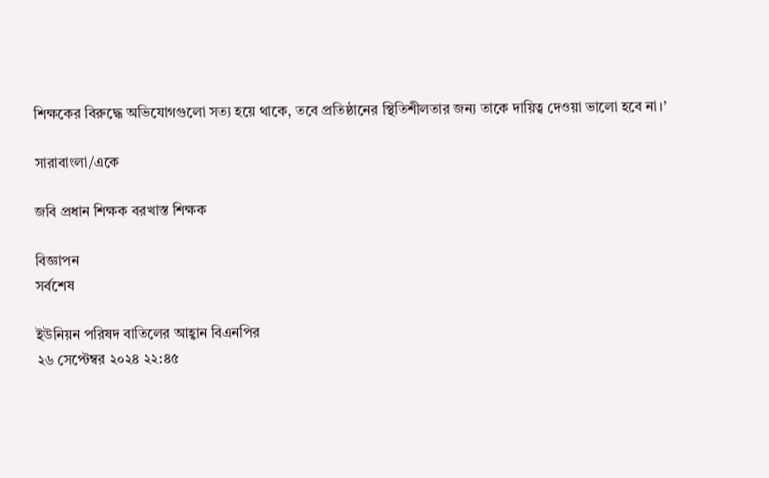শিক্ষকের বিরুদ্ধে অভিযোগগুলো সত্য হয়ে থাকে, তবে প্রতিষ্ঠানের স্থিতিশীলতার জন্য তাকে দায়িত্ব দেওয়া ভালো হবে না।’

সারাবাংলা/একে

জবি প্রধান শিক্ষক বরখাস্ত শিক্ষক

বিজ্ঞাপন
সর্বশেষ

ইউনিয়ন পরিষদ বাতিলের আহ্বান বিএনপির
২৬ সেপ্টেম্বর ২০২৪ ২২:৪৫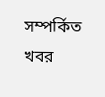সম্পর্কিত খবর